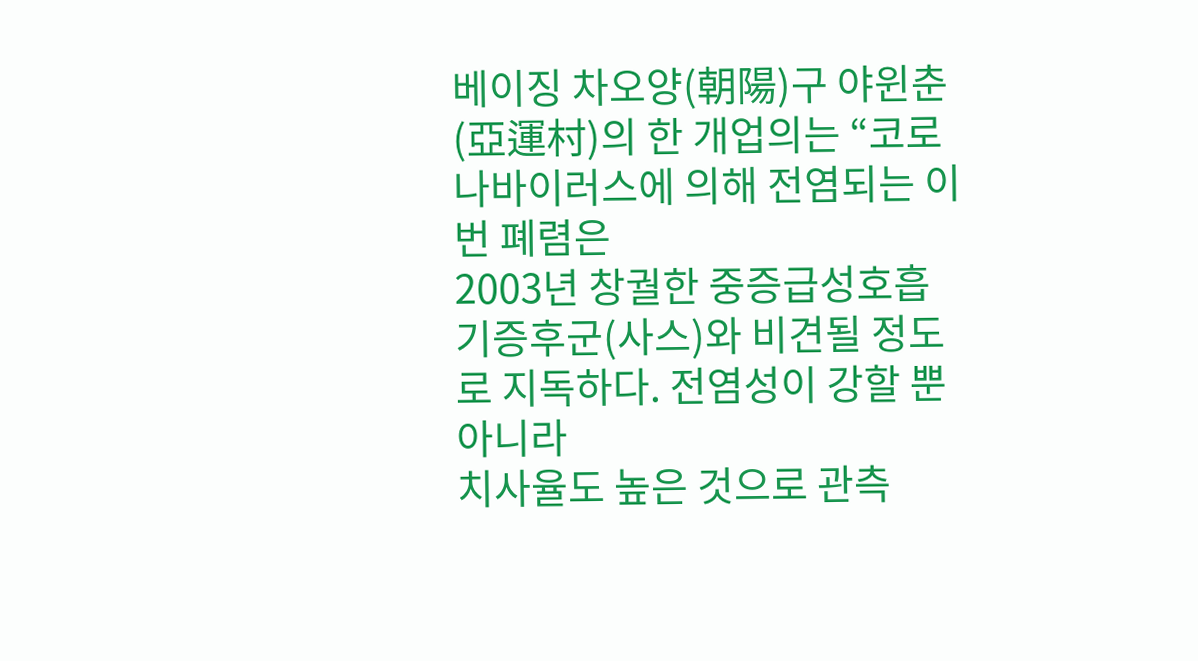베이징 차오양(朝陽)구 야윈춘(亞運村)의 한 개업의는 “코로나바이러스에 의해 전염되는 이번 폐렴은
2003년 창궐한 중증급성호흡기증후군(사스)와 비견될 정도로 지독하다. 전염성이 강할 뿐 아니라
치사율도 높은 것으로 관측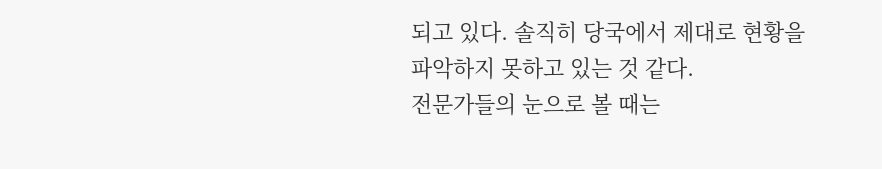되고 있다. 솔직히 당국에서 제대로 현황을 파악하지 못하고 있는 것 같다.
전문가들의 눈으로 볼 때는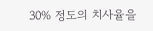30% 정도의 치사율을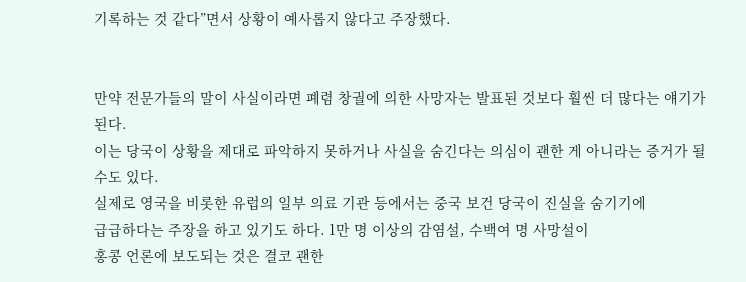기록하는 것 같다”면서 상황이 예사롭지 않다고 주장했다.


만약 전문가들의 말이 사실이라면 폐렴 창궐에 의한 사망자는 발표된 것보다 훨씬 더 많다는 얘기가 된다.
이는 당국이 상황을 제대로 파악하지 못하거나 사실을 숨긴다는 의심이 괜한 게 아니라는 증거가 될 수도 있다.
실제로 영국을 비롯한 유럽의 일부 의료 기관 등에서는 중국 보건 당국이 진실을 숨기기에
급급하다는 주장을 하고 있기도 하다. 1만 명 이상의 감염설, 수백여 명 사망설이
홍콩 언론에 보도되는 것은 결코 괜한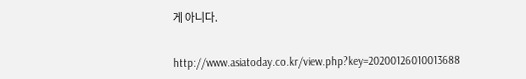게 아니다.


http://www.asiatoday.co.kr/view.php?key=20200126010013688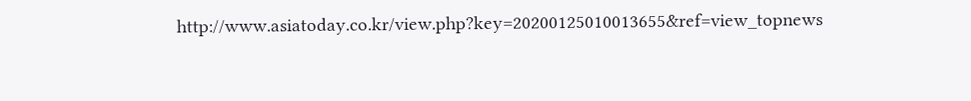http://www.asiatoday.co.kr/view.php?key=20200125010013655&ref=view_topnews